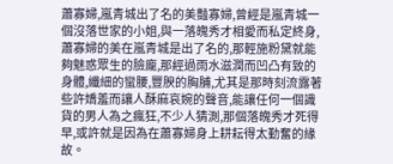蕭寡婦,嵐青城出了名的美豔寡婦,曾經是嵐青城一個沒落世家的小姐,與一落魄秀才相愛而私定終身,蕭寡婦的美在嵐青城是出了名的,那輕施粉黛就能夠魅惑眾生的臉龐,那經過雨水滋潤而凹凸有致的身體,纖細的蠻腰,豐腴的胸脯,尤其是那時刻流露著些許嬌羞而讓人酥麻哀婉的聲音,能讓任何一個識貨的男人為之瘋狂,不少人猜測,那個落魄秀才死得早,或許就是因為在蕭寡婦身上耕耘得太勤奮的緣故。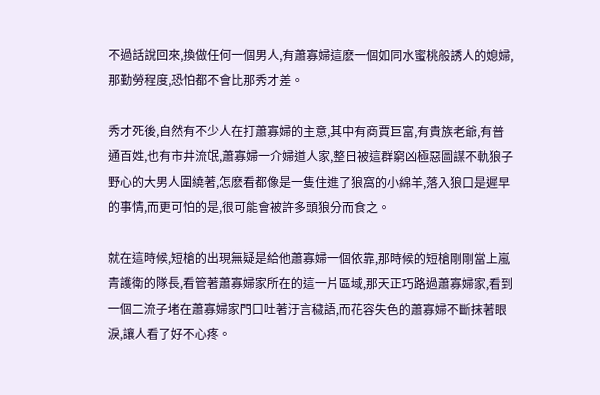不過話說回來,換做任何一個男人,有蕭寡婦這麽一個如同水蜜桃般誘人的媳婦,那勤勞程度,恐怕都不會比那秀才差。

秀才死後,自然有不少人在打蕭寡婦的主意,其中有商賈巨富,有貴族老爺,有普通百姓,也有市井流氓,蕭寡婦一介婦道人家,整日被這群窮凶極惡圖謀不軌狼子野心的大男人圍繞著,怎麽看都像是一隻住進了狼窩的小綿羊,落入狼口是遲早的事情,而更可怕的是,很可能會被許多頭狼分而食之。

就在這時候,短槍的出現無疑是給他蕭寡婦一個依靠,那時候的短槍剛剛當上嵐青護衛的隊長,看管著蕭寡婦家所在的這一片區域,那天正巧路過蕭寡婦家,看到一個二流子堵在蕭寡婦家門口吐著汙言穢語,而花容失色的蕭寡婦不斷抹著眼淚,讓人看了好不心疼。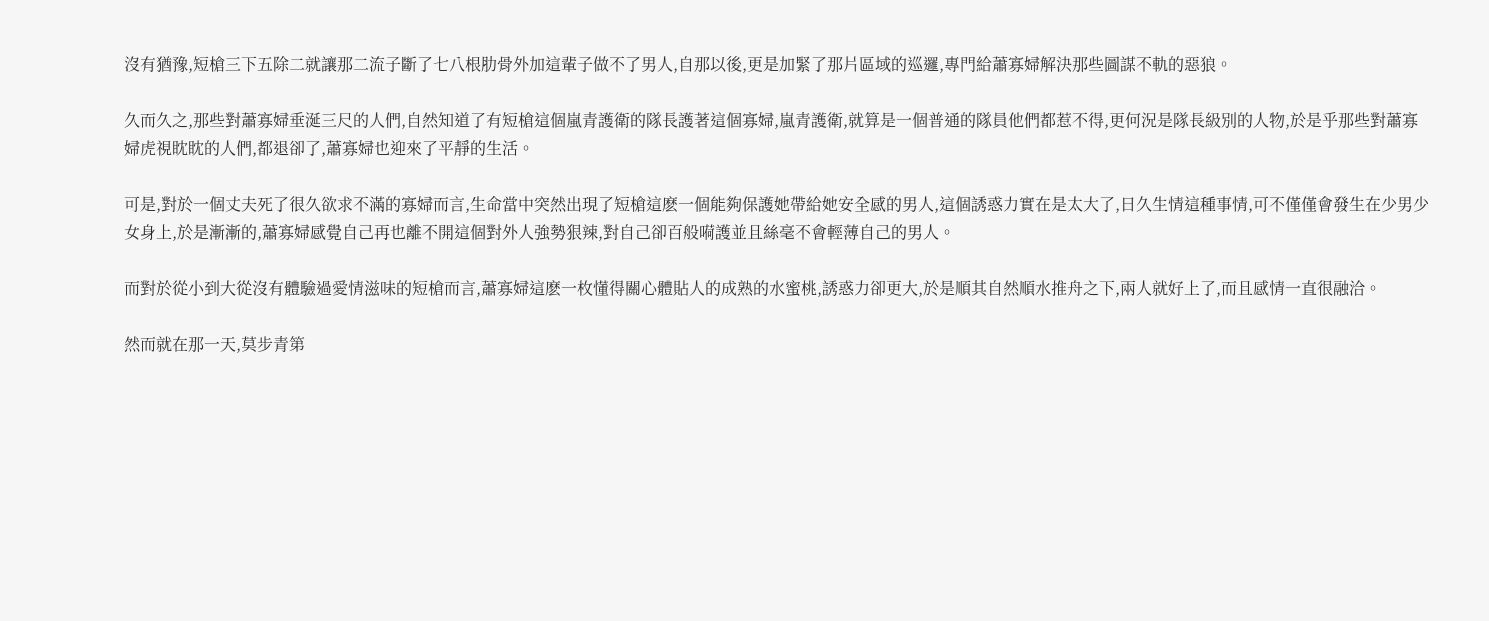沒有猶豫,短槍三下五除二就讓那二流子斷了七八根肋骨外加這輩子做不了男人,自那以後,更是加緊了那片區域的巡邏,專門給蕭寡婦解決那些圖謀不軌的惡狼。

久而久之,那些對蕭寡婦垂涎三尺的人們,自然知道了有短槍這個嵐青護衛的隊長護著這個寡婦,嵐青護衛,就算是一個普通的隊員他們都惹不得,更何況是隊長級別的人物,於是乎那些對蕭寡婦虎視眈眈的人們,都退卻了,蕭寡婦也迎來了平靜的生活。

可是,對於一個丈夫死了很久欲求不滿的寡婦而言,生命當中突然出現了短槍這麽一個能夠保護她帶給她安全感的男人,這個誘惑力實在是太大了,日久生情這種事情,可不僅僅會發生在少男少女身上,於是漸漸的,蕭寡婦感覺自己再也離不開這個對外人強勢狠辣,對自己卻百般嗬護並且絲毫不會輕薄自己的男人。

而對於從小到大從沒有體驗過愛情滋味的短槍而言,蕭寡婦這麽一枚懂得關心體貼人的成熟的水蜜桃,誘惑力卻更大,於是順其自然順水推舟之下,兩人就好上了,而且感情一直很融洽。

然而就在那一天,莫步青第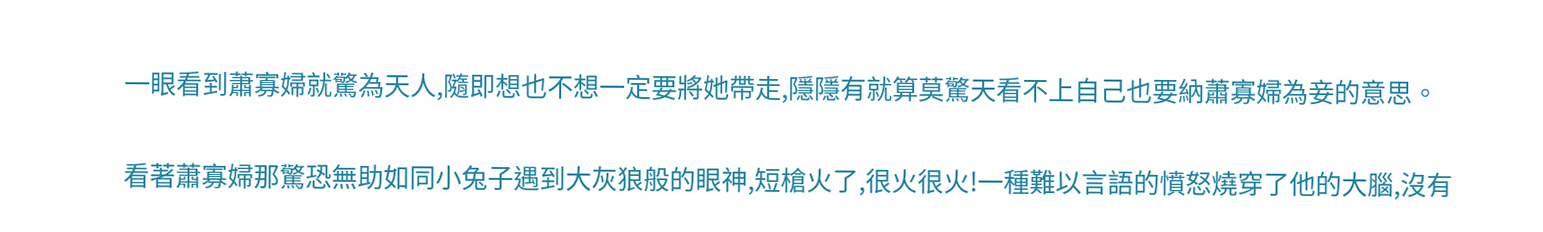一眼看到蕭寡婦就驚為天人,隨即想也不想一定要將她帶走,隱隱有就算莫驚天看不上自己也要納蕭寡婦為妾的意思。

看著蕭寡婦那驚恐無助如同小兔子遇到大灰狼般的眼神,短槍火了,很火很火!一種難以言語的憤怒燒穿了他的大腦,沒有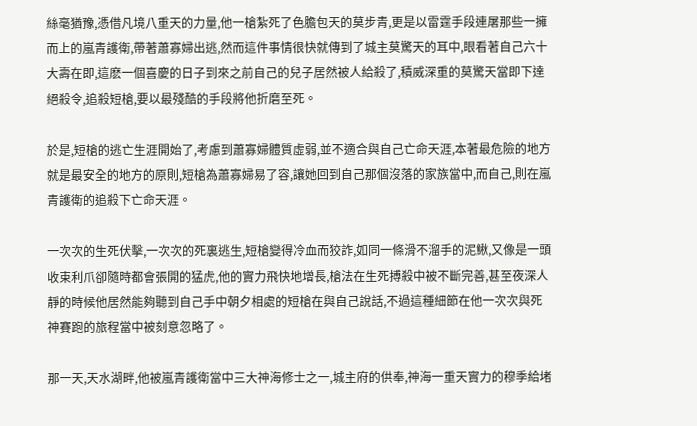絲毫猶豫,憑借凡境八重天的力量,他一槍紮死了色膽包天的莫步青,更是以雷霆手段連屠那些一擁而上的嵐青護衛,帶著蕭寡婦出逃,然而這件事情很快就傳到了城主莫驚天的耳中,眼看著自己六十大壽在即,這麽一個喜慶的日子到來之前自己的兒子居然被人給殺了,積威深重的莫驚天當即下達絕殺令,追殺短槍,要以最殘酷的手段將他折磨至死。

於是,短槍的逃亡生涯開始了,考慮到蕭寡婦體質虛弱,並不適合與自己亡命天涯,本著最危險的地方就是最安全的地方的原則,短槍為蕭寡婦易了容,讓她回到自己那個沒落的家族當中,而自己,則在嵐青護衛的追殺下亡命天涯。

一次次的生死伏擊,一次次的死裏逃生,短槍變得冷血而狡詐,如同一條滑不溜手的泥鰍,又像是一頭收束利爪卻隨時都會張開的猛虎,他的實力飛快地增長,槍法在生死搏殺中被不斷完善,甚至夜深人靜的時候他居然能夠聽到自己手中朝夕相處的短槍在與自己說話,不過這種細節在他一次次與死神賽跑的旅程當中被刻意忽略了。

那一天,天水湖畔,他被嵐青護衛當中三大神海修士之一,城主府的供奉,神海一重天實力的穆季給堵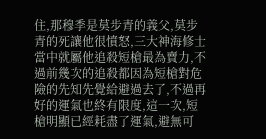住,那穆季是莫步青的義父,莫步青的死讓他很憤怒,三大神海修士當中就屬他追殺短槍最為賣力,不過前幾次的追殺都因為短槍對危險的先知先覺給避過去了,不過再好的運氣也終有限度,這一次,短槍明顯已經耗盡了運氣,避無可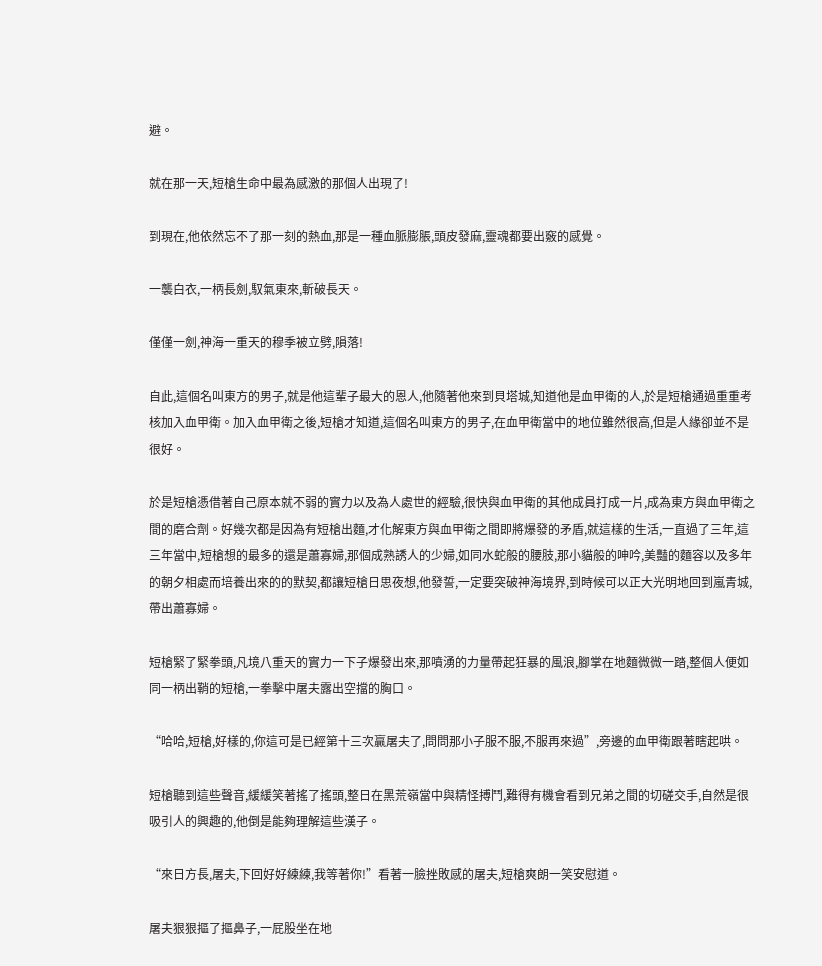避。

就在那一天,短槍生命中最為感激的那個人出現了!

到現在,他依然忘不了那一刻的熱血,那是一種血脈膨脹,頭皮發麻,靈魂都要出竅的感覺。

一襲白衣,一柄長劍,馭氣東來,斬破長天。

僅僅一劍,神海一重天的穆季被立劈,隕落!

自此,這個名叫東方的男子,就是他這輩子最大的恩人,他隨著他來到貝塔城,知道他是血甲衛的人,於是短槍通過重重考核加入血甲衛。加入血甲衛之後,短槍才知道,這個名叫東方的男子,在血甲衛當中的地位雖然很高,但是人緣卻並不是很好。

於是短槍憑借著自己原本就不弱的實力以及為人處世的經驗,很快與血甲衛的其他成員打成一片,成為東方與血甲衛之間的磨合劑。好幾次都是因為有短槍出麵,才化解東方與血甲衛之間即將爆發的矛盾,就這樣的生活,一直過了三年,這三年當中,短槍想的最多的還是蕭寡婦,那個成熟誘人的少婦,如同水蛇般的腰肢,那小貓般的呻吟,美豔的麵容以及多年的朝夕相處而培養出來的的默契,都讓短槍日思夜想,他發誓,一定要突破神海境界,到時候可以正大光明地回到嵐青城,帶出蕭寡婦。

短槍緊了緊拳頭,凡境八重天的實力一下子爆發出來,那噴湧的力量帶起狂暴的風浪,腳掌在地麵微微一踏,整個人便如同一柄出鞘的短槍,一拳擊中屠夫露出空擋的胸口。

“哈哈,短槍,好樣的,你這可是已經第十三次贏屠夫了,問問那小子服不服,不服再來過”,旁邊的血甲衛跟著瞎起哄。

短槍聽到這些聲音,緩緩笑著搖了搖頭,整日在黑荒嶺當中與精怪搏鬥,難得有機會看到兄弟之間的切磋交手,自然是很吸引人的興趣的,他倒是能夠理解這些漢子。

“來日方長,屠夫,下回好好練練,我等著你!”看著一臉挫敗感的屠夫,短槍爽朗一笑安慰道。

屠夫狠狠摳了摳鼻子,一屁股坐在地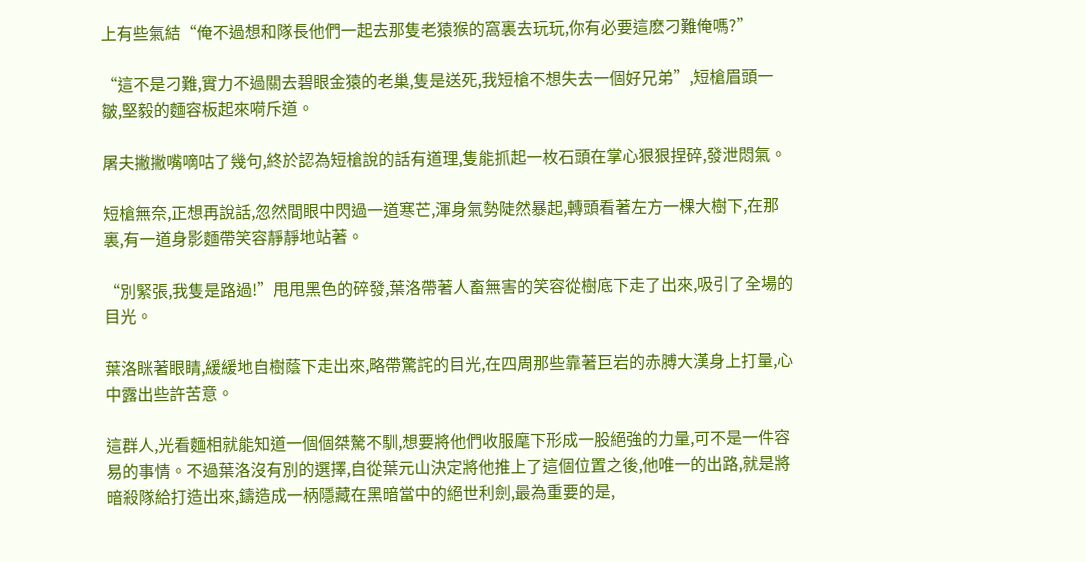上有些氣結“俺不過想和隊長他們一起去那隻老猿猴的窩裏去玩玩,你有必要這麽刁難俺嗎?”

“這不是刁難,實力不過關去碧眼金猿的老巢,隻是送死,我短槍不想失去一個好兄弟”,短槍眉頭一皺,堅毅的麵容板起來嗬斥道。

屠夫撇撇嘴嘀咕了幾句,終於認為短槍說的話有道理,隻能抓起一枚石頭在掌心狠狠捏碎,發泄悶氣。

短槍無奈,正想再說話,忽然間眼中閃過一道寒芒,渾身氣勢陡然暴起,轉頭看著左方一棵大樹下,在那裏,有一道身影麵帶笑容靜靜地站著。

“別緊張,我隻是路過!”甩甩黑色的碎發,葉洛帶著人畜無害的笑容從樹底下走了出來,吸引了全場的目光。

葉洛眯著眼睛,緩緩地自樹蔭下走出來,略帶驚詫的目光,在四周那些靠著巨岩的赤膊大漢身上打量,心中露出些許苦意。

這群人,光看麵相就能知道一個個桀驁不馴,想要將他們收服麾下形成一股絕強的力量,可不是一件容易的事情。不過葉洛沒有別的選擇,自從葉元山決定將他推上了這個位置之後,他唯一的出路,就是將暗殺隊給打造出來,鑄造成一柄隱藏在黑暗當中的絕世利劍,最為重要的是,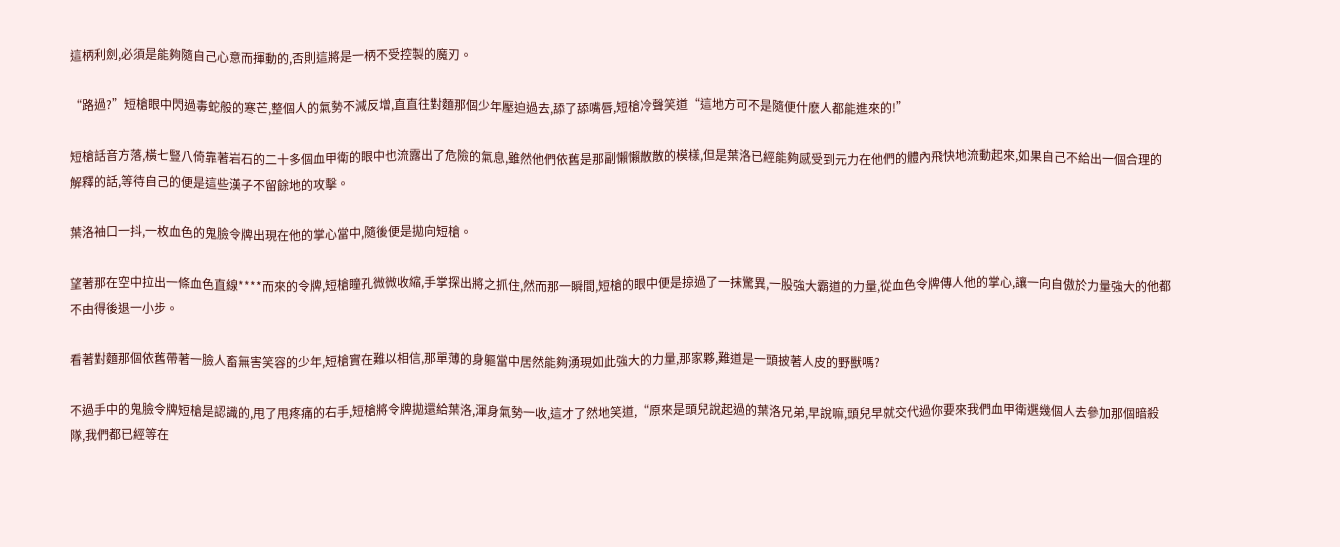這柄利劍,必須是能夠隨自己心意而揮動的,否則這將是一柄不受控製的魔刃。

“路過?”短槍眼中閃過毒蛇般的寒芒,整個人的氣勢不減反增,直直往對麵那個少年壓迫過去,舔了舔嘴唇,短槍冷聲笑道“這地方可不是隨便什麽人都能進來的!”

短槍話音方落,橫七豎八倚靠著岩石的二十多個血甲衛的眼中也流露出了危險的氣息,雖然他們依舊是那副懶懶散散的模樣,但是葉洛已經能夠感受到元力在他們的體內飛快地流動起來,如果自己不給出一個合理的解釋的話,等待自己的便是這些漢子不留餘地的攻擊。

葉洛袖口一抖,一枚血色的鬼臉令牌出現在他的掌心當中,隨後便是拋向短槍。

望著那在空中拉出一條血色直線****而來的令牌,短槍瞳孔微微收縮,手掌探出將之抓住,然而那一瞬間,短槍的眼中便是掠過了一抹驚異,一股強大霸道的力量,從血色令牌傳人他的掌心,讓一向自傲於力量強大的他都不由得後退一小步。

看著對麵那個依舊帶著一臉人畜無害笑容的少年,短槍實在難以相信,那單薄的身軀當中居然能夠湧現如此強大的力量,那家夥,難道是一頭披著人皮的野獸嗎?

不過手中的鬼臉令牌短槍是認識的,甩了甩疼痛的右手,短槍將令牌拋還給葉洛,渾身氣勢一收,這才了然地笑道,“原來是頭兒說起過的葉洛兄弟,早說嘛,頭兒早就交代過你要來我們血甲衛選幾個人去參加那個暗殺隊,我們都已經等在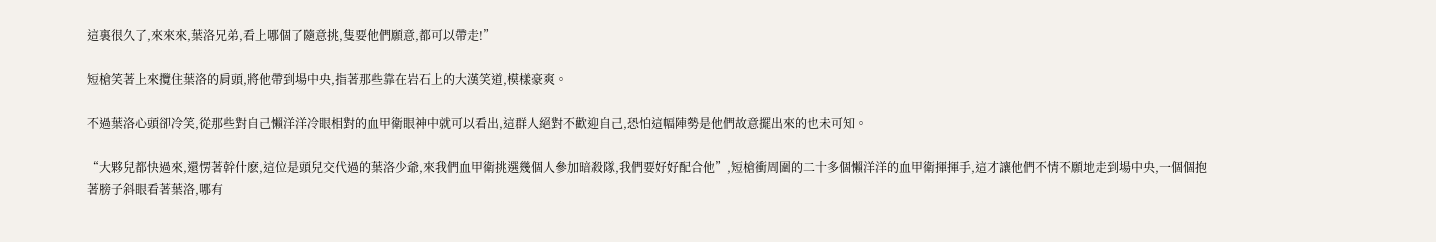這裏很久了,來來來,葉洛兄弟,看上哪個了隨意挑,隻要他們願意,都可以帶走!”

短槍笑著上來攬住葉洛的肩頭,將他帶到場中央,指著那些靠在岩石上的大漢笑道,模樣豪爽。

不過葉洛心頭卻冷笑,從那些對自己懶洋洋冷眼相對的血甲衛眼神中就可以看出,這群人絕對不歡迎自己,恐怕這幅陣勢是他們故意擺出來的也未可知。

“大夥兒都快過來,還愣著幹什麽,這位是頭兒交代過的葉洛少爺,來我們血甲衛挑選幾個人參加暗殺隊,我們要好好配合他”,短槍衝周圍的二十多個懶洋洋的血甲衛揮揮手,這才讓他們不情不願地走到場中央,一個個抱著膀子斜眼看著葉洛,哪有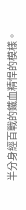半分身經百戰的鐵血精悍的模樣。